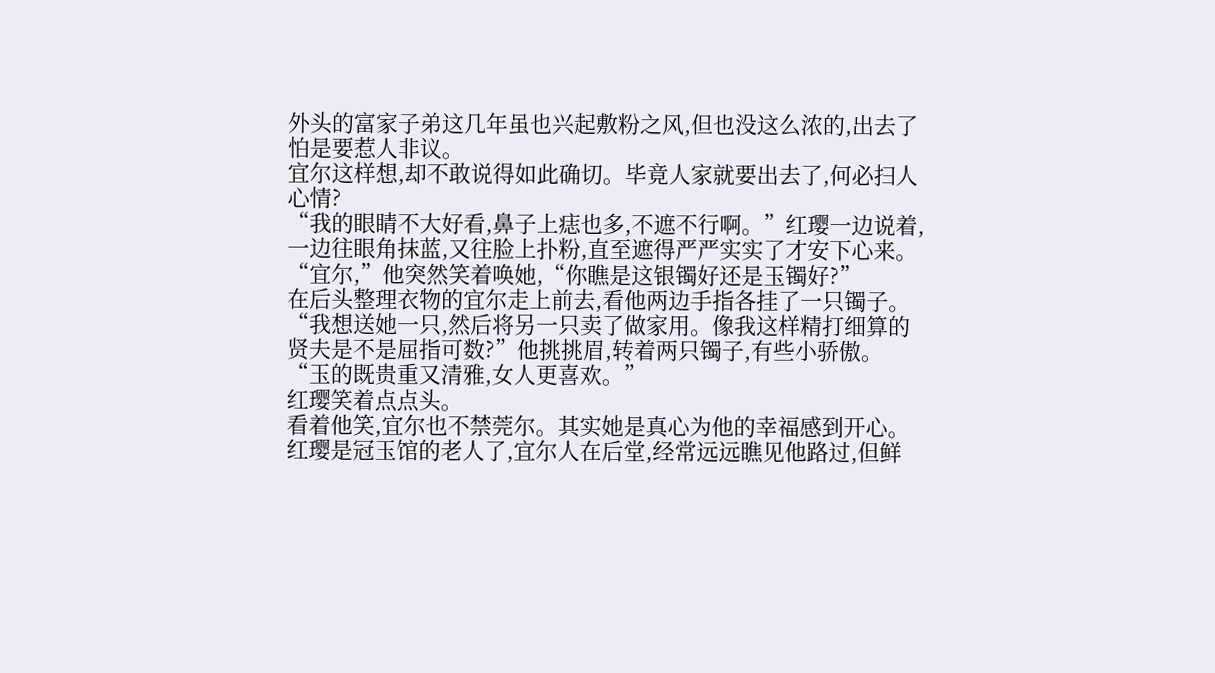外头的富家子弟这几年虽也兴起敷粉之风,但也没这么浓的,出去了怕是要惹人非议。
宜尔这样想,却不敢说得如此确切。毕竟人家就要出去了,何必扫人心情?
“我的眼睛不大好看,鼻子上痣也多,不遮不行啊。”红璎一边说着,一边往眼角抹蓝,又往脸上扑粉,直至遮得严严实实了才安下心来。
“宜尔,”他突然笑着唤她,“你瞧是这银镯好还是玉镯好?”
在后头整理衣物的宜尔走上前去,看他两边手指各挂了一只镯子。
“我想送她一只,然后将另一只卖了做家用。像我这样精打细算的贤夫是不是屈指可数?”他挑挑眉,转着两只镯子,有些小骄傲。
“玉的既贵重又清雅,女人更喜欢。”
红璎笑着点点头。
看着他笑,宜尔也不禁莞尔。其实她是真心为他的幸福感到开心。
红璎是冠玉馆的老人了,宜尔人在后堂,经常远远瞧见他路过,但鲜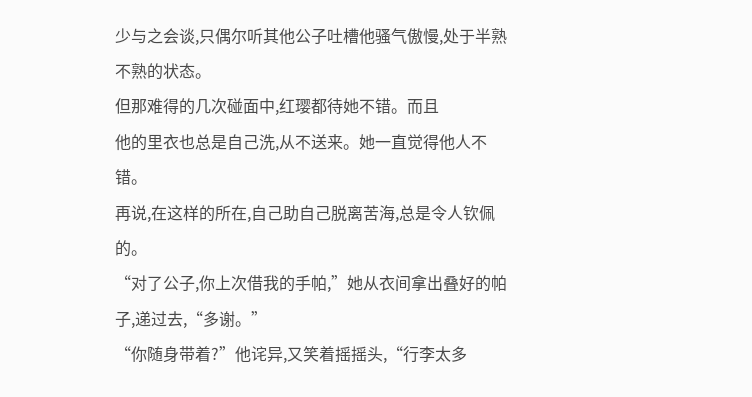少与之会谈,只偶尔听其他公子吐槽他骚气傲慢,处于半熟不熟的状态。
但那难得的几次碰面中,红璎都待她不错。而且
他的里衣也总是自己洗,从不送来。她一直觉得他人不错。
再说,在这样的所在,自己助自己脱离苦海,总是令人钦佩的。
“对了公子,你上次借我的手帕,”她从衣间拿出叠好的帕子,递过去,“多谢。”
“你随身带着?”他诧异,又笑着摇摇头,“行李太多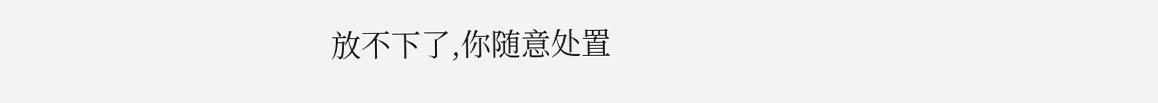放不下了,你随意处置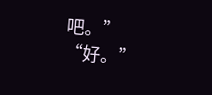吧。”
“好。”